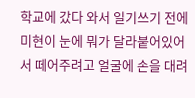학교에 갔다 와서 일기쓰기 전에 미현이 눈에 뭐가 달라붙어있어서 떼어주려고 얼굴에 손을 대려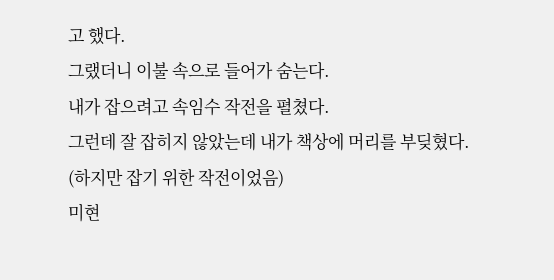고 했다.
그랬더니 이불 속으로 들어가 숨는다.
내가 잡으려고 속임수 작전을 펼쳤다.
그런데 잘 잡히지 않았는데 내가 책상에 머리를 부딪혔다.
(하지만 잡기 위한 작전이었음)
미현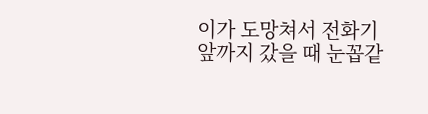이가 도망쳐서 전화기 앞까지 갔을 때 눈꼽같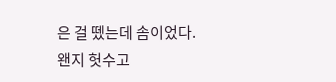은 걸 뗐는데 솜이었다.
왠지 헛수고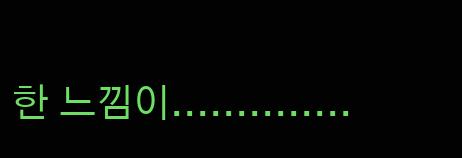한 느낌이..............